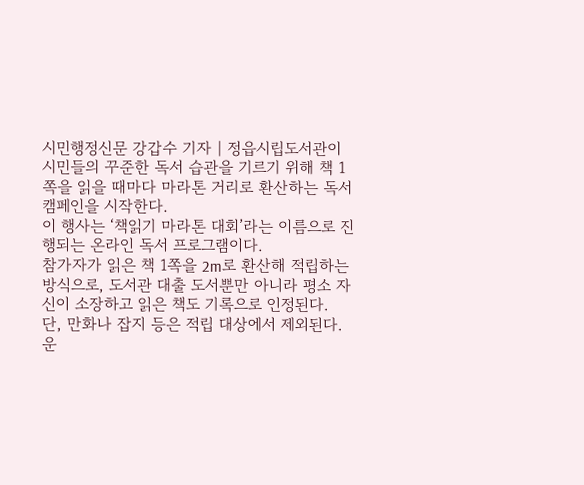시민행정신문 강갑수 기자 | 정읍시립도서관이 시민들의 꾸준한 독서 습관을 기르기 위해 책 1쪽을 읽을 때마다 마라톤 거리로 환산하는 독서 캠페인을 시작한다.
이 행사는 ‘책읽기 마라톤 대회’라는 이름으로 진행되는 온라인 독서 프로그램이다.
참가자가 읽은 책 1쪽을 2m로 환산해 적립하는 방식으로, 도서관 대출 도서뿐만 아니라 평소 자신이 소장하고 읽은 책도 기록으로 인정된다.
단, 만화나 잡지 등은 적립 대상에서 제외된다.
운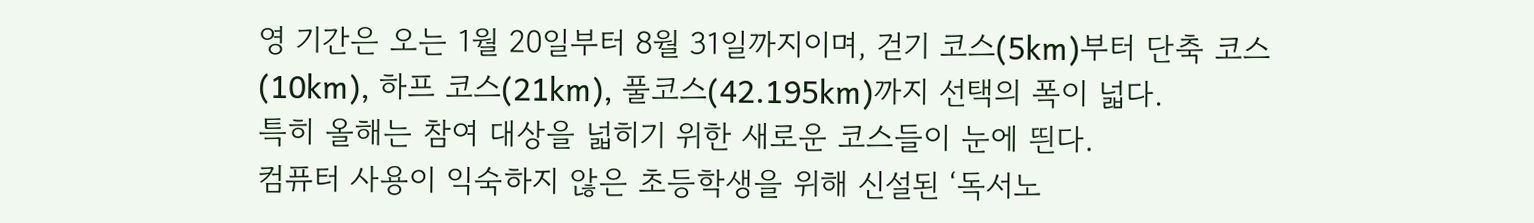영 기간은 오는 1월 20일부터 8월 31일까지이며, 걷기 코스(5km)부터 단축 코스(10km), 하프 코스(21km), 풀코스(42.195km)까지 선택의 폭이 넓다.
특히 올해는 참여 대상을 넓히기 위한 새로운 코스들이 눈에 띈다.
컴퓨터 사용이 익숙하지 않은 초등학생을 위해 신설된 ‘독서노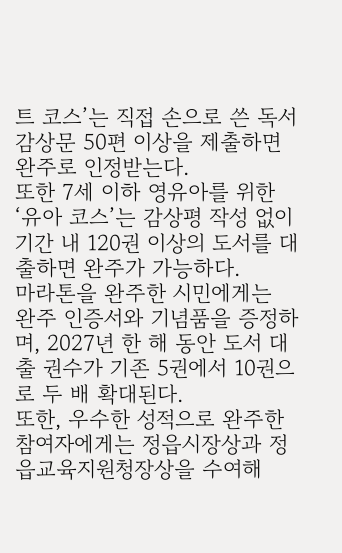트 코스’는 직접 손으로 쓴 독서 감상문 50편 이상을 제출하면 완주로 인정받는다.
또한 7세 이하 영유아를 위한 ‘유아 코스’는 감상평 작성 없이 기간 내 120권 이상의 도서를 대출하면 완주가 가능하다.
마라톤을 완주한 시민에게는 완주 인증서와 기념품을 증정하며, 2027년 한 해 동안 도서 대출 권수가 기존 5권에서 10권으로 두 배 확대된다.
또한, 우수한 성적으로 완주한 참여자에게는 정읍시장상과 정읍교육지원청장상을 수여해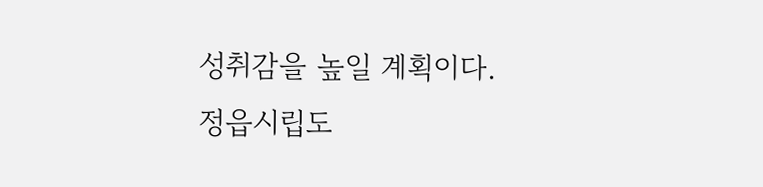성취감을 높일 계획이다.
정읍시립도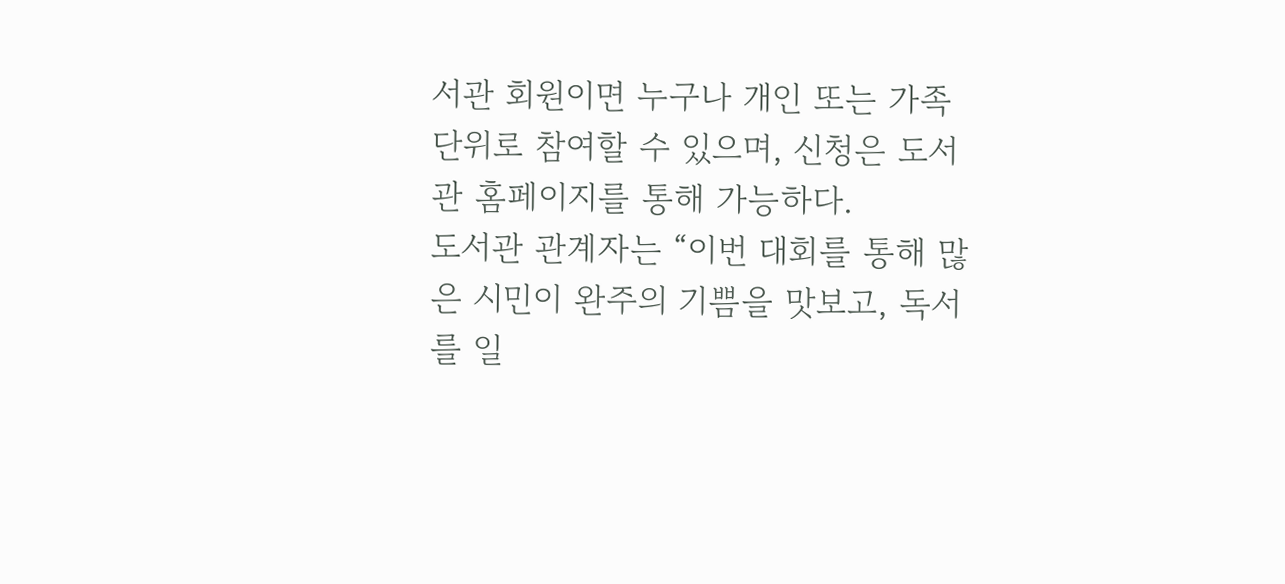서관 회원이면 누구나 개인 또는 가족 단위로 참여할 수 있으며, 신청은 도서관 홈페이지를 통해 가능하다.
도서관 관계자는 “이번 대회를 통해 많은 시민이 완주의 기쁨을 맛보고, 독서를 일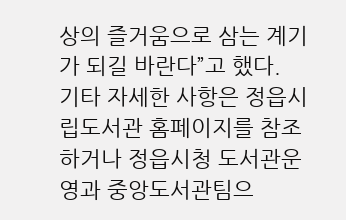상의 즐거움으로 삼는 계기가 되길 바란다”고 했다.
기타 자세한 사항은 정읍시립도서관 홈페이지를 참조하거나 정읍시청 도서관운영과 중앙도서관팀으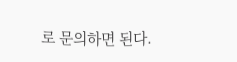로 문의하면 된다.